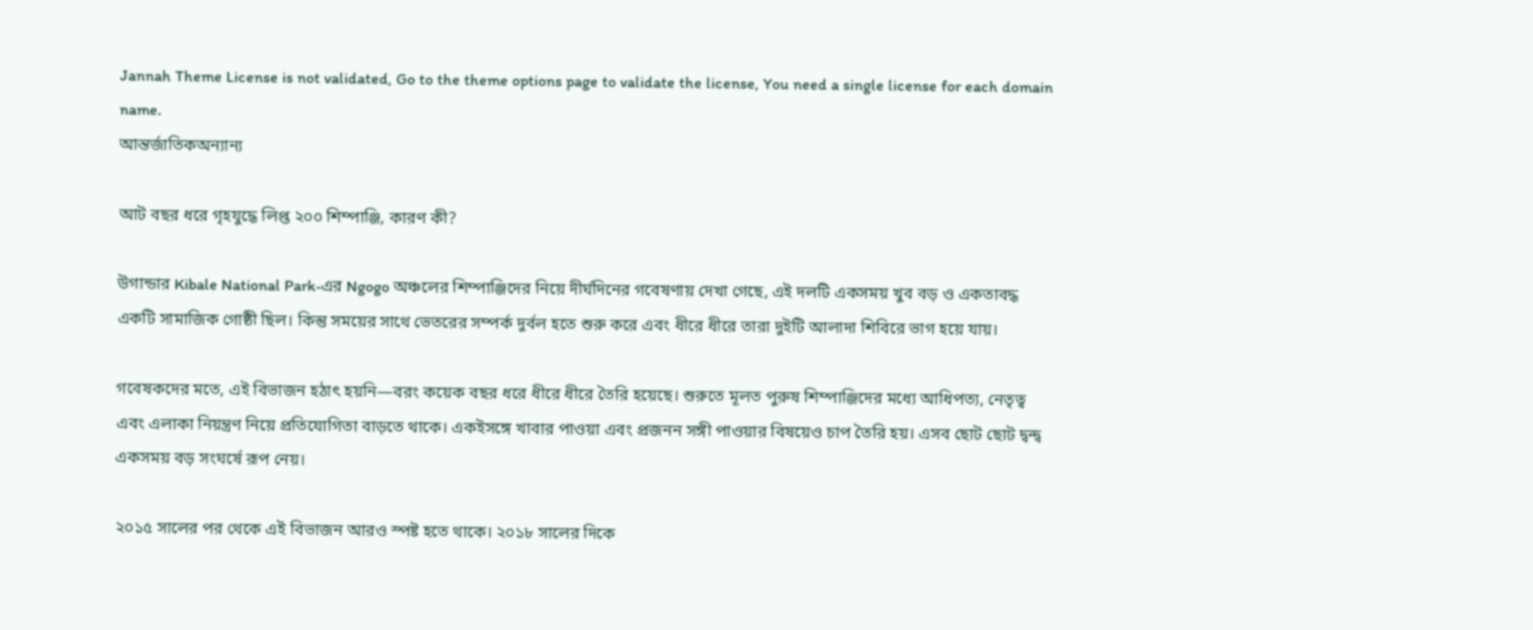Jannah Theme License is not validated, Go to the theme options page to validate the license, You need a single license for each domain name.
আন্তর্জাতিকঅন্যান্য

আট বছর ধরে গৃহযুদ্ধে লিপ্ত ২০০ শিম্পাঞ্জি, কারণ কী?

উগান্ডার Kibale National Park-এর Ngogo অঞ্চলের শিম্পাঞ্জিদের নিয়ে দীর্ঘদিনের গবেষণায় দেখা গেছে, এই দলটি একসময় খুব বড় ও একতাবদ্ধ একটি সামাজিক গোষ্ঠী ছিল। কিন্তু সময়ের সাথে ভেতরের সম্পর্ক দুর্বল হতে শুরু করে এবং ধীরে ধীরে তারা দুইটি আলাদা শিবিরে ভাগ হয়ে যায়।

গবেষকদের মতে, এই বিভাজন হঠাৎ হয়নি—বরং কয়েক বছর ধরে ধীরে ধীরে তৈরি হয়েছে। শুরুতে মূলত পুরুষ শিম্পাঞ্জিদের মধ্যে আধিপত্য, নেতৃত্ব এবং এলাকা নিয়ন্ত্রণ নিয়ে প্রতিযোগিতা বাড়তে থাকে। একইসঙ্গে খাবার পাওয়া এবং প্রজনন সঙ্গী পাওয়ার বিষয়েও চাপ তৈরি হয়। এসব ছোট ছোট দ্বন্দ্ব একসময় বড় সংঘর্ষে রূপ নেয়।

২০১৫ সালের পর থেকে এই বিভাজন আরও স্পষ্ট হতে থাকে। ২০১৮ সালের দিকে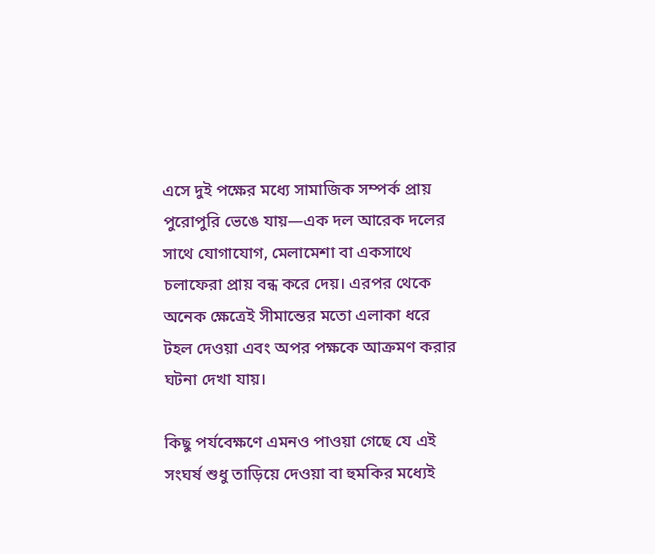এসে দুই পক্ষের মধ্যে সামাজিক সম্পর্ক প্রায় পুরোপুরি ভেঙে যায়—এক দল আরেক দলের সাথে যোগাযোগ, মেলামেশা বা একসাথে চলাফেরা প্রায় বন্ধ করে দেয়। এরপর থেকে অনেক ক্ষেত্রেই সীমান্তের মতো এলাকা ধরে টহল দেওয়া এবং অপর পক্ষকে আক্রমণ করার ঘটনা দেখা যায়।

কিছু পর্যবেক্ষণে এমনও পাওয়া গেছে যে এই সংঘর্ষ শুধু তাড়িয়ে দেওয়া বা হুমকির মধ্যেই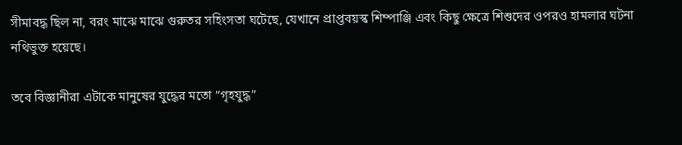সীমাবদ্ধ ছিল না, বরং মাঝে মাঝে গুরুতর সহিংসতা ঘটেছে, যেখানে প্রাপ্তবয়স্ক শিম্পাঞ্জি এবং কিছু ক্ষেত্রে শিশুদের ওপরও হামলার ঘটনা নথিভুক্ত হয়েছে।

তবে বিজ্ঞানীরা এটাকে মানুষের যুদ্ধের মতো “গৃহযুদ্ধ”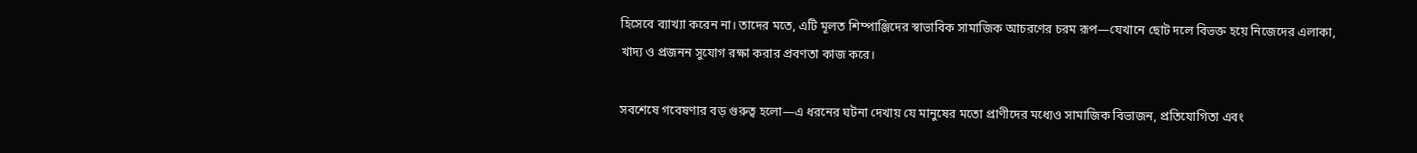হিসেবে ব্যাখ্যা করেন না। তাদের মতে, এটি মূলত শিম্পাঞ্জিদের স্বাভাবিক সামাজিক আচরণের চরম রূপ—যেখানে ছোট দলে বিভক্ত হয়ে নিজেদের এলাকা, খাদ্য ও প্রজনন সুযোগ রক্ষা করার প্রবণতা কাজ করে।

সবশেষে গবেষণার বড় গুরুত্ব হলো—এ ধরনের ঘটনা দেখায় যে মানুষের মতো প্রাণীদের মধ্যেও সামাজিক বিভাজন, প্রতিযোগিতা এবং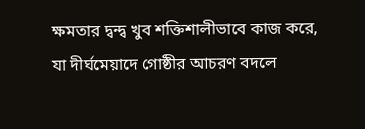ক্ষমতার দ্বন্দ্ব খুব শক্তিশালীভাবে কাজ করে, যা দীর্ঘমেয়াদে গোষ্ঠীর আচরণ বদলে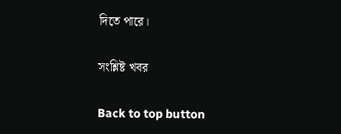দিতে পারে।

সংশ্লিষ্ট খবর

Back to top button